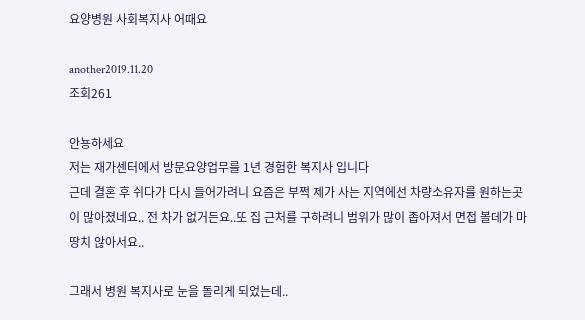요양병원 사회복지사 어때요

another2019.11.20
조회261

안뇽하세요
저는 재가센터에서 방문요양업무를 1년 경험한 복지사 입니다
근데 결혼 후 쉬다가 다시 들어가려니 요즘은 부쩍 제가 사는 지역에선 차량소유자를 원하는곳이 많아졌네요.. 전 차가 없거든요..또 집 근처를 구하려니 범위가 많이 좁아져서 면접 볼데가 마땅치 않아서요..

그래서 병원 복지사로 눈을 돌리게 되었는데..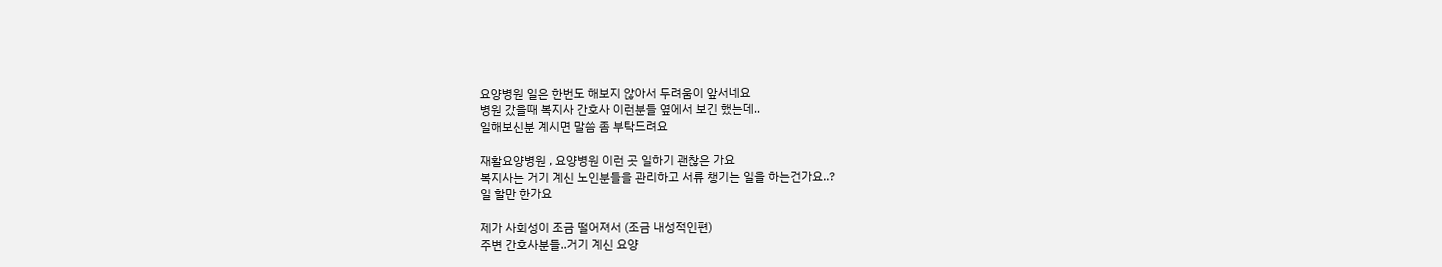요양병원 일은 한번도 해보지 않아서 두려움이 앞서네요
병원 갔을때 복지사 간호사 이런분들 옆에서 보긴 했는데..
일해보신분 계시면 말씀 좀 부탁드려요

재활요양병원 , 요양병원 이런 곳 일하기 괜찮은 가요
복지사는 거기 계신 노인분들을 관리하고 서류 챙기는 일을 하는건가요..?
일 할만 한가요

제가 사회성이 조금 떨어져서 (조금 내성적인편)
주변 간호사분들..거기 계신 요양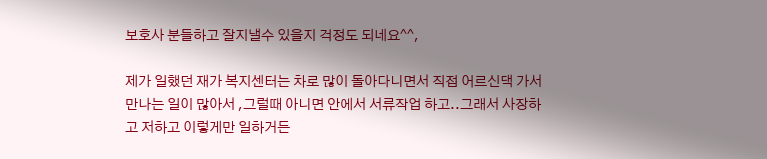보호사 분들하고 잘지낼수 있을지 걱정도 되네요^^,

제가 일했던 재가 복지센터는 차로 많이 돌아다니면서 직접 어르신댁 가서 만나는 일이 많아서 ,그럴때 아니면 안에서 서류작업 하고..그래서 사장하고 저하고 이렇게만 일하거든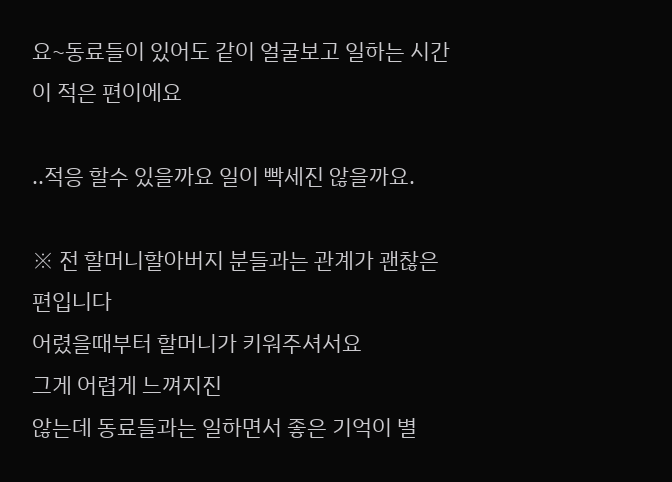요~동료들이 있어도 같이 얼굴보고 일하는 시간이 적은 편이에요

..적응 할수 있을까요 일이 빡세진 않을까요.

※ 전 할머니할아버지 분들과는 관계가 괜찮은 편입니다
어렸을때부터 할머니가 키워주셔서요
그게 어렵게 느껴지진
않는데 동료들과는 일하면서 좋은 기억이 별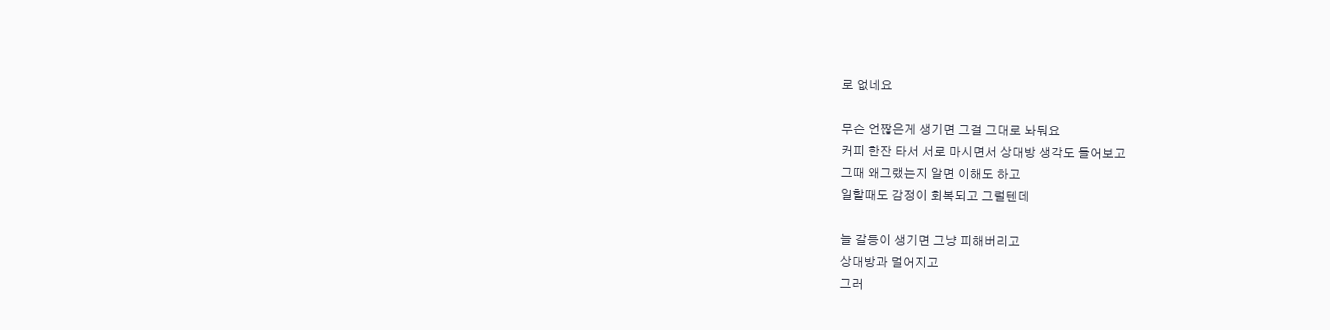로 없네요

무슨 언짢은게 생기면 그걸 그대로 놔둬요
커피 한잔 타서 서로 마시면서 상대방 생각도 들어보고
그때 왜그랬는지 알면 이해도 하고
일할때도 감정이 회복되고 그럴텐데

늘 갈등이 생기면 그냥 피해버리고
상대방과 멀어지고
그러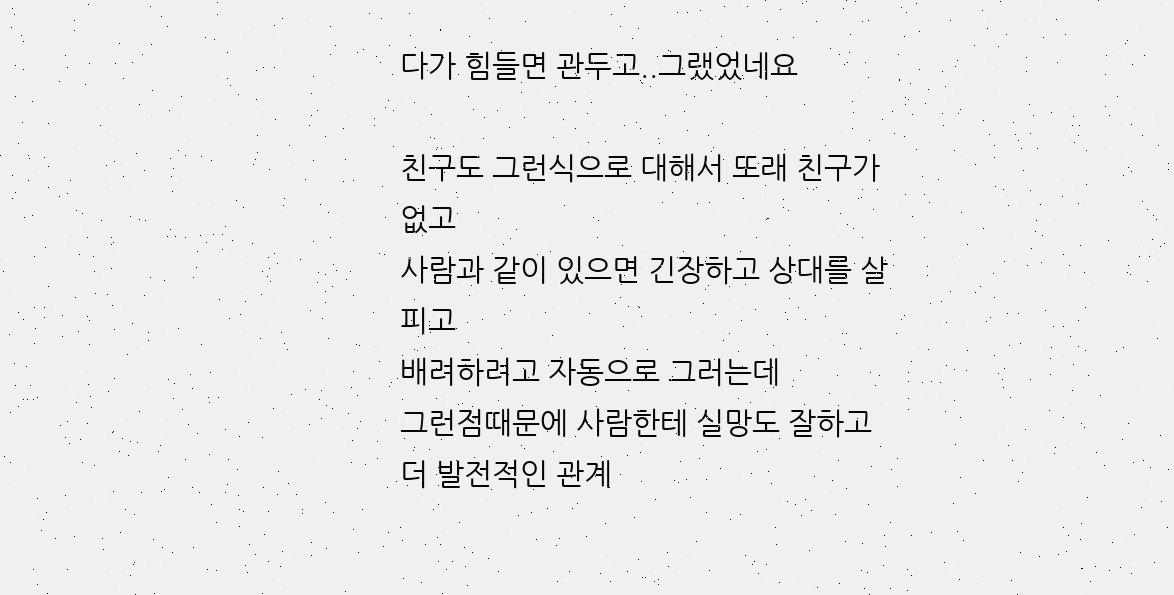다가 힘들면 관두고..그랬었네요

친구도 그런식으로 대해서 또래 친구가 없고
사람과 같이 있으면 긴장하고 상대를 살피고
배려하려고 자동으로 그러는데
그런점때문에 사람한테 실망도 잘하고
더 발전적인 관계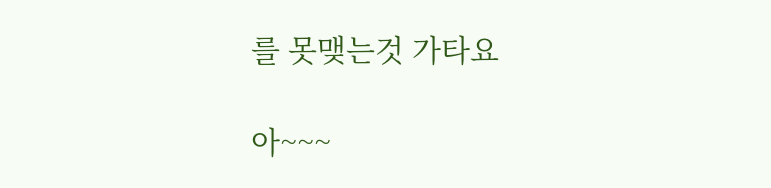를 못맺는것 가타요

아~~~